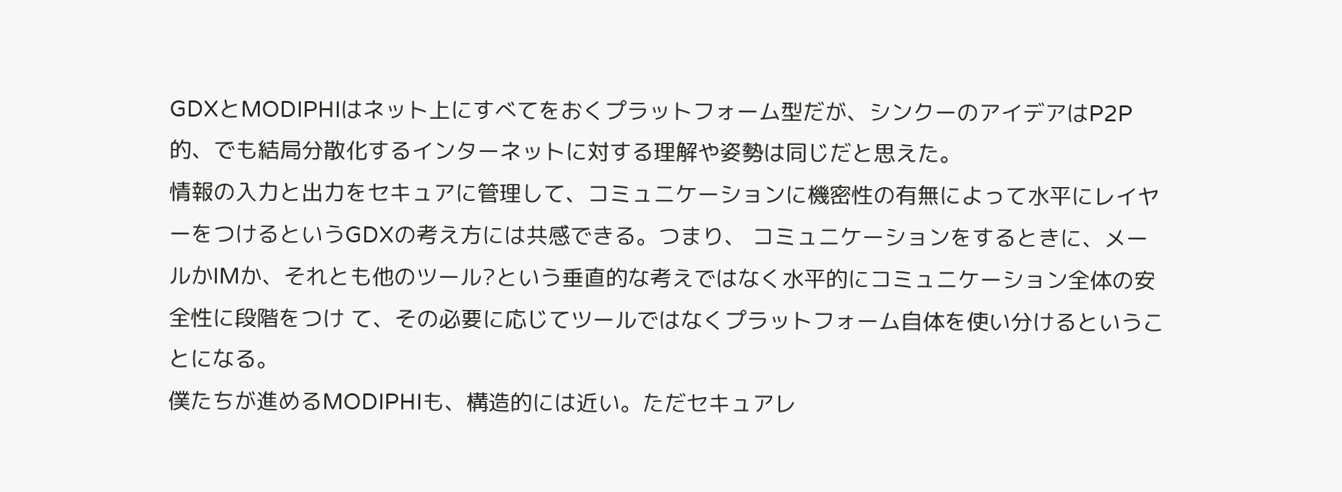GDXとMODIPHIはネット上にすべてをおくプラットフォーム型だが、シンクーのアイデアはP2P的、でも結局分散化するインターネットに対する理解や姿勢は同じだと思えた。
情報の入力と出力をセキュアに管理して、コミュニケーションに機密性の有無によって水平にレイヤーをつけるというGDXの考え方には共感できる。つまり、 コミュニケーションをするときに、メールかIMか、それとも他のツール?という垂直的な考えではなく水平的にコミュニケーション全体の安全性に段階をつけ て、その必要に応じてツールではなくプラットフォーム自体を使い分けるということになる。
僕たちが進めるMODIPHIも、構造的には近い。ただセキュアレ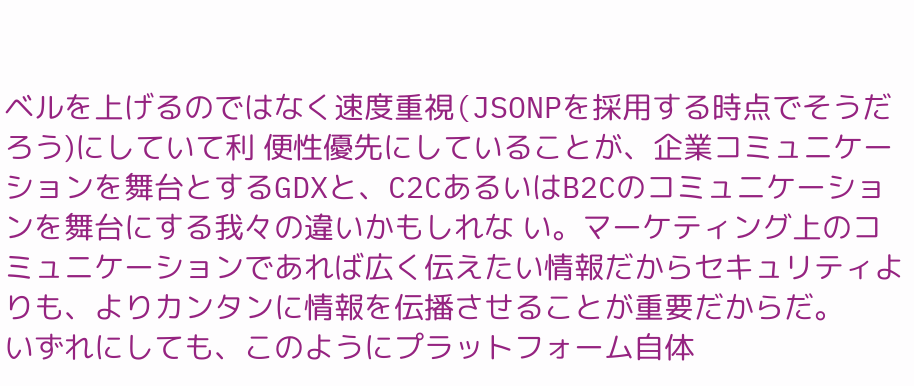ベルを上げるのではなく速度重視(JSONPを採用する時点でそうだろう)にしていて利 便性優先にしていることが、企業コミュニケーションを舞台とするGDXと、C2CあるいはB2Cのコミュニケーションを舞台にする我々の違いかもしれな い。マーケティング上のコミュニケーションであれば広く伝えたい情報だからセキュリティよりも、よりカンタンに情報を伝播させることが重要だからだ。
いずれにしても、このようにプラットフォーム自体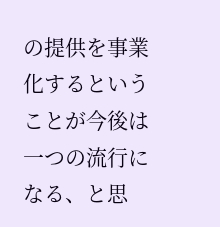の提供を事業化するということが今後は一つの流行になる、と思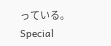っている。
Special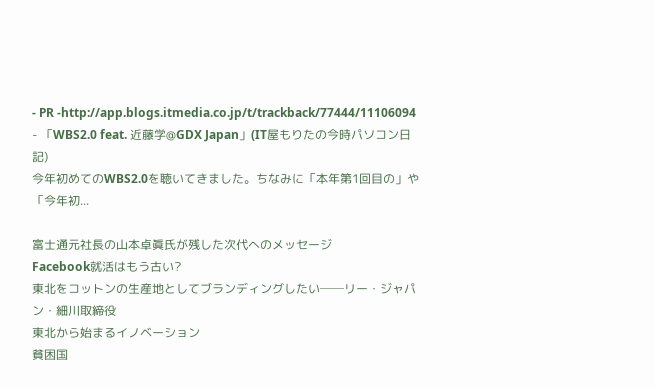- PR -http://app.blogs.itmedia.co.jp/t/trackback/77444/11106094
- 「WBS2.0 feat. 近藤学@GDX Japan」(IT屋もりたの今時パソコン日記)
今年初めてのWBS2.0を聴いてきました。ちなみに「本年第1回目の」や「今年初...

富士通元社長の山本卓眞氏が残した次代へのメッセージ
Facebook就活はもう古い?
東北をコットンの生産地としてブランディングしたい──リー・ジャパン・細川取締役
東北から始まるイノベーション
貧困国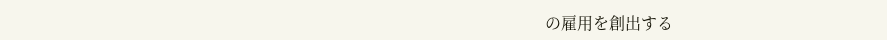の雇用を創出する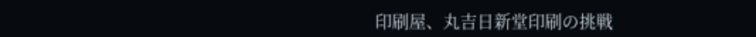印刷屋、丸吉日新堂印刷の挑戦